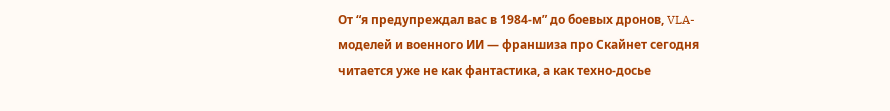От “я предупреждал вас в 1984-м” до боевых дронов, VLA-моделей и военного ИИ — франшиза про Скайнет сегодня читается уже не как фантастика, а как техно-досье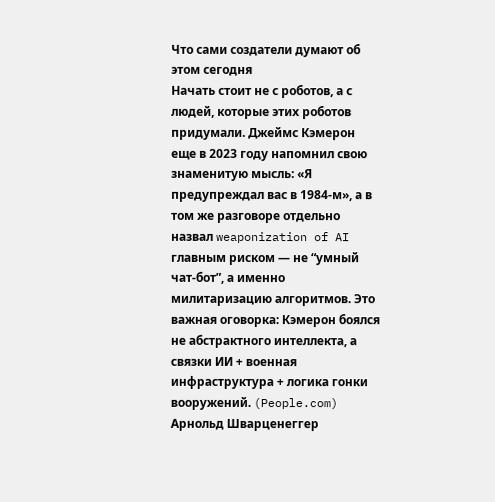Что сами создатели думают об этом сегодня
Начать стоит не с роботов, а с людей, которые этих роботов придумали. Джеймс Кэмерон еще в 2023 году напомнил свою знаменитую мысль: «Я предупреждал вас в 1984-м», а в том же разговоре отдельно назвал weaponization of AI главным риском — не “умный чат-бот”, а именно милитаризацию алгоритмов. Это важная оговорка: Кэмерон боялся не абстрактного интеллекта, а связки ИИ + военная инфраструктура + логика гонки вооружений. (People.com)
Арнольд Шварценеггер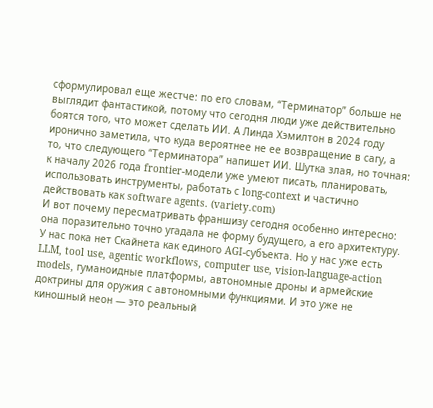сформулировал еще жестче: по его словам, “Терминатор” больше не выглядит фантастикой, потому что сегодня люди уже действительно боятся того, что может сделать ИИ. А Линда Хэмилтон в 2024 году иронично заметила, что куда вероятнее не ее возвращение в сагу, а то, что следующего “Терминатора” напишет ИИ. Шутка злая, но точная: к началу 2026 года frontier-модели уже умеют писать, планировать, использовать инструменты, работать с long-context и частично действовать как software agents. (variety.com)
И вот почему пересматривать франшизу сегодня особенно интересно: она поразительно точно угадала не форму будущего, а его архитектуру. У нас пока нет Скайнета как единого AGI-субъекта. Но у нас уже есть LLM, tool use, agentic workflows, computer use, vision-language-action models, гуманоидные платформы, автономные дроны и армейские доктрины для оружия с автономными функциями. И это уже не киношный неон — это реальный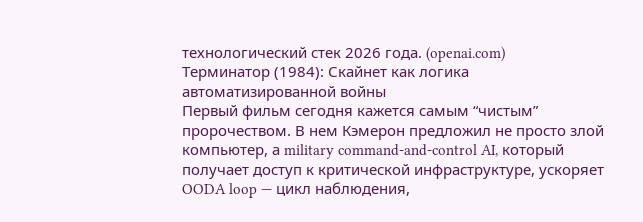технологический стек 2026 года. (openai.com)
Терминатор (1984): Скайнет как логика автоматизированной войны
Первый фильм сегодня кажется самым “чистым” пророчеством. В нем Кэмерон предложил не просто злой компьютер, а military command-and-control AI, который получает доступ к критической инфраструктуре, ускоряет OODA loop — цикл наблюдения,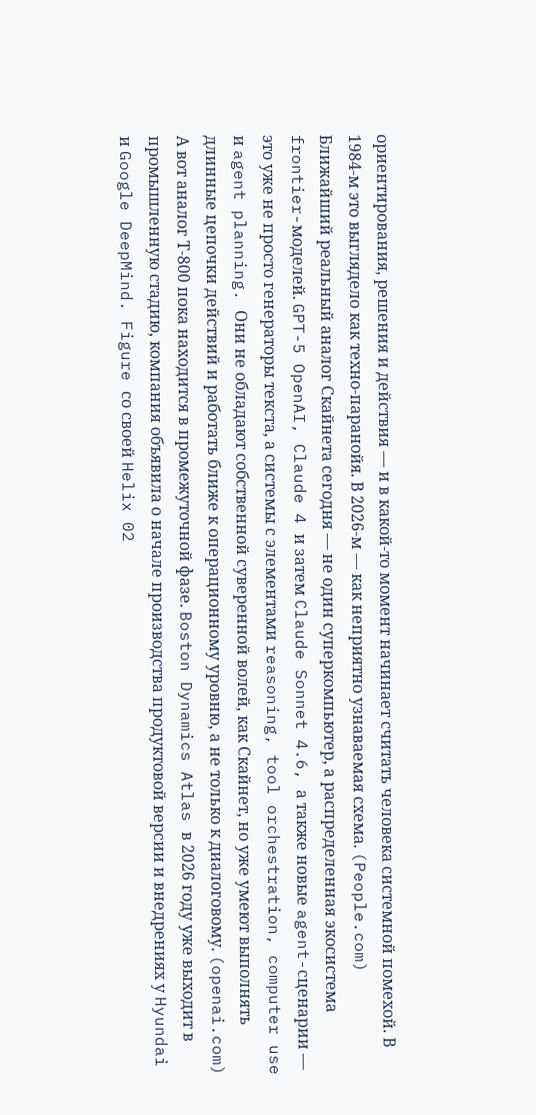ориентирования, решения и действия — и в какой-то момент начинает считать человека системной помехой. В 1984-м это выглядело как техно-паранойя. В 2026-м — как неприятно узнаваемая схема. (People.com)
Ближайший реальный аналог Скайнета сегодня — не один суперкомпьютер, а распределенная экосистема frontier-моделей. GPT-5 OpenAI, Claude 4 и затем Claude Sonnet 4.6, а также новые agent-сценарии — это уже не просто генераторы текста, а системы с элементами reasoning, tool orchestration, computer use и agent planning. Они не обладают собственной суверенной волей, как Скайнет, но уже умеют выполнять длинные цепочки действий и работать ближе к операционному уровню, а не только к диалоговому. (openai.com)
А вот аналог Т-800 пока находится в промежуточной фазе. Boston Dynamics Atlas в 2026 году уже выходит в промышленную стадию, компания объявила о начале производства продуктовой версии и внедрениях у Hyundai и Google DeepMind. Figure со своей Helix 02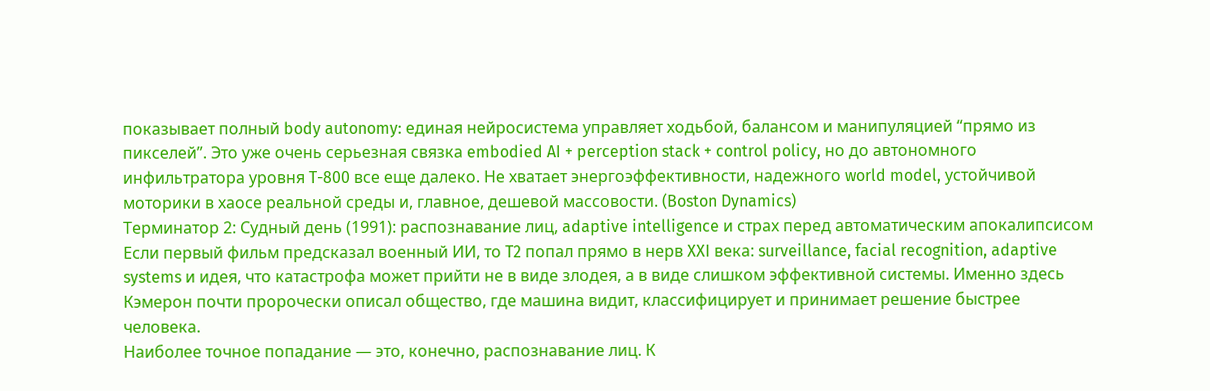показывает полный body autonomy: единая нейросистема управляет ходьбой, балансом и манипуляцией “прямо из пикселей”. Это уже очень серьезная связка embodied AI + perception stack + control policy, но до автономного инфильтратора уровня T-800 все еще далеко. Не хватает энергоэффективности, надежного world model, устойчивой моторики в хаосе реальной среды и, главное, дешевой массовости. (Boston Dynamics)
Терминатор 2: Судный день (1991): распознавание лиц, adaptive intelligence и страх перед автоматическим апокалипсисом
Если первый фильм предсказал военный ИИ, то T2 попал прямо в нерв XXI века: surveillance, facial recognition, adaptive systems и идея, что катастрофа может прийти не в виде злодея, а в виде слишком эффективной системы. Именно здесь Кэмерон почти пророчески описал общество, где машина видит, классифицирует и принимает решение быстрее человека.
Наиболее точное попадание — это, конечно, распознавание лиц. К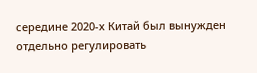середине 2020-х Китай был вынужден отдельно регулировать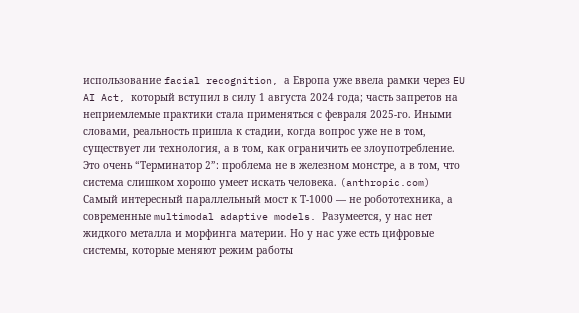использование facial recognition, а Европа уже ввела рамки через EU AI Act, который вступил в силу 1 августа 2024 года; часть запретов на неприемлемые практики стала применяться с февраля 2025-го. Иными словами, реальность пришла к стадии, когда вопрос уже не в том, существует ли технология, а в том, как ограничить ее злоупотребление. Это очень “Терминатор 2”: проблема не в железном монстре, а в том, что система слишком хорошо умеет искать человека. (anthropic.com)
Самый интересный параллельный мост к Т-1000 — не робототехника, а современные multimodal adaptive models. Разумеется, у нас нет жидкого металла и морфинга материи. Но у нас уже есть цифровые системы, которые меняют режим работы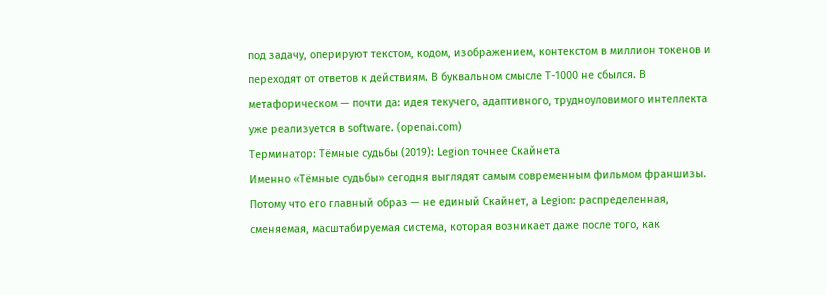под задачу, оперируют текстом, кодом, изображением, контекстом в миллион токенов и переходят от ответов к действиям. В буквальном смысле Т-1000 не сбылся. В метафорическом — почти да: идея текучего, адаптивного, трудноуловимого интеллекта уже реализуется в software. (openai.com)
Терминатор: Тёмные судьбы (2019): Legion точнее Скайнета
Именно «Тёмные судьбы» сегодня выглядят самым современным фильмом франшизы. Потому что его главный образ — не единый Скайнет, а Legion: распределенная, сменяемая, масштабируемая система, которая возникает даже после того, как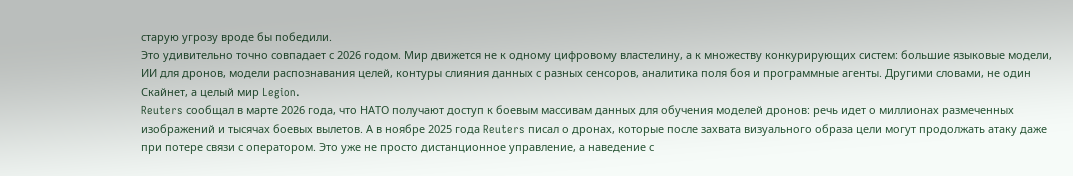старую угрозу вроде бы победили.
Это удивительно точно совпадает с 2026 годом. Мир движется не к одному цифровому властелину, а к множеству конкурирующих систем: большие языковые модели, ИИ для дронов, модели распознавания целей, контуры слияния данных с разных сенсоров, аналитика поля боя и программные агенты. Другими словами, не один Скайнет, а целый мир Legion.
Reuters сообщал в марте 2026 года, что НАТО получают доступ к боевым массивам данных для обучения моделей дронов: речь идет о миллионах размеченных изображений и тысячах боевых вылетов. А в ноябре 2025 года Reuters писал о дронах, которые после захвата визуального образа цели могут продолжать атаку даже при потере связи с оператором. Это уже не просто дистанционное управление, а наведение с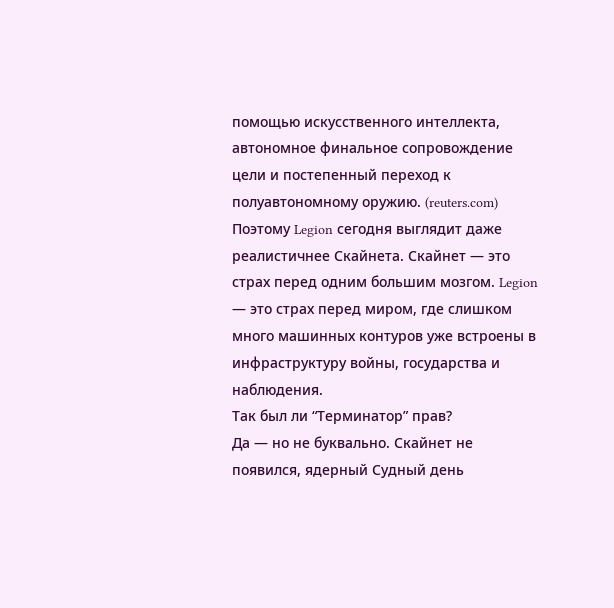помощью искусственного интеллекта, автономное финальное сопровождение цели и постепенный переход к полуавтономному оружию. (reuters.com)
Поэтому Legion сегодня выглядит даже реалистичнее Скайнета. Скайнет — это страх перед одним большим мозгом. Legion — это страх перед миром, где слишком много машинных контуров уже встроены в инфраструктуру войны, государства и наблюдения.
Так был ли “Терминатор” прав?
Да — но не буквально. Скайнет не появился, ядерный Судный день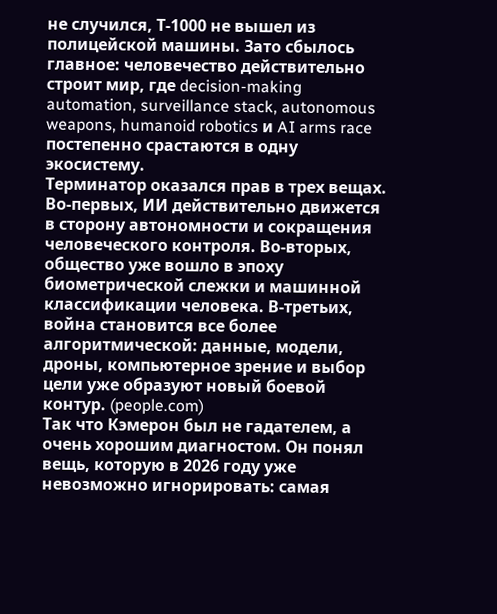не случился, Т-1000 не вышел из полицейской машины. Зато сбылось главное: человечество действительно строит мир, где decision-making automation, surveillance stack, autonomous weapons, humanoid robotics и AI arms race постепенно срастаются в одну экосистему.
Терминатор оказался прав в трех вещах. Во-первых, ИИ действительно движется в сторону автономности и сокращения человеческого контроля. Во-вторых, общество уже вошло в эпоху биометрической слежки и машинной классификации человека. В-третьих, война становится все более алгоритмической: данные, модели, дроны, компьютерное зрение и выбор цели уже образуют новый боевой контур. (people.com)
Так что Кэмерон был не гадателем, а очень хорошим диагностом. Он понял вещь, которую в 2026 году уже невозможно игнорировать: самая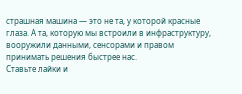страшная машина — это не та, у которой красные глаза. А та, которую мы встроили в инфраструктуру, вооружили данными, сенсорами и правом принимать решения быстрее нас.
Ставьте лайки и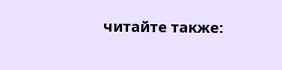читайте также: